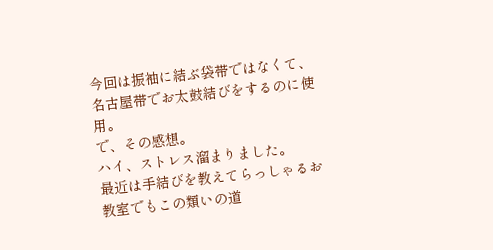今回は振袖に結ぶ袋帯ではなくて、名古屋帯でお太鼓結びをするのに使用。
で、その感想。
ハイ、ストレス溜まりました。
最近は手結びを教えてらっしゃるお教室でもこの類いの道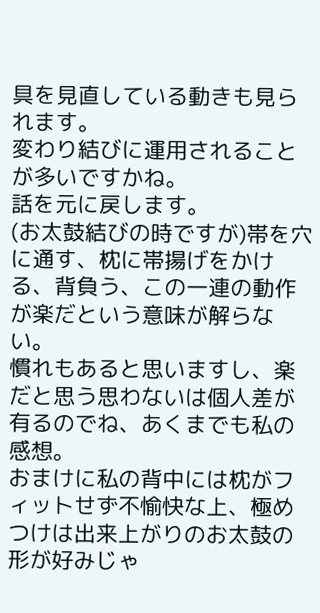具を見直している動きも見られます。
変わり結びに運用されることが多いですかね。
話を元に戻します。
(お太鼓結びの時ですが)帯を穴に通す、枕に帯揚げをかける、背負う、この一連の動作が楽だという意味が解らない。
慣れもあると思いますし、楽だと思う思わないは個人差が有るのでね、あくまでも私の感想。
おまけに私の背中には枕がフィットせず不愉快な上、極めつけは出来上がりのお太鼓の形が好みじゃ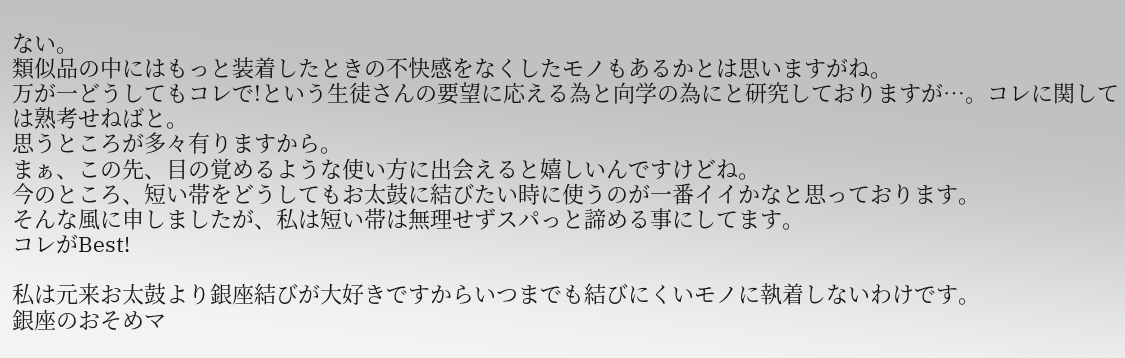ない。
類似品の中にはもっと装着したときの不快感をなくしたモノもあるかとは思いますがね。
万が一どうしてもコレで!という生徒さんの要望に応える為と向学の為にと研究しておりますが…。コレに関しては熟考せねばと。
思うところが多々有りますから。
まぁ、この先、目の覚めるような使い方に出会えると嬉しいんですけどね。
今のところ、短い帯をどうしてもお太鼓に結びたい時に使うのが一番イイかなと思っております。
そんな風に申しましたが、私は短い帯は無理せずスパっと諦める事にしてます。
コレがBest!

私は元来お太鼓より銀座結びが大好きですからいつまでも結びにくいモノに執着しないわけです。
銀座のおそめマ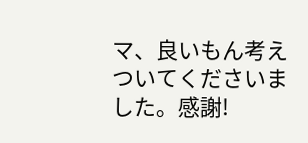マ、良いもん考えついてくださいました。感謝!